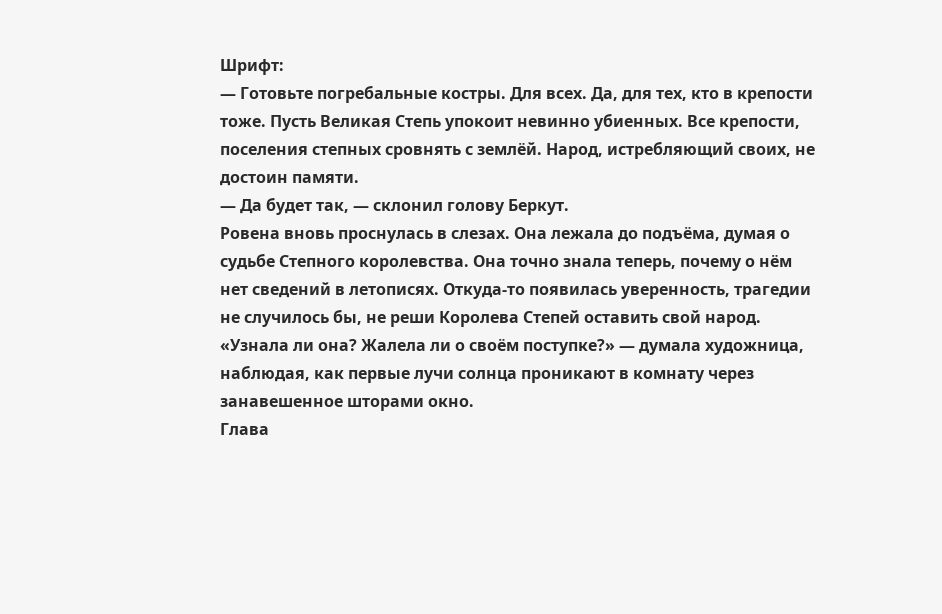Шрифт:
— Готовьте погребальные костры. Для всех. Да, для тех, кто в крепости тоже. Пусть Великая Степь упокоит невинно убиенных. Все крепости, поселения степных сровнять с землёй. Народ, истребляющий своих, не достоин памяти.
— Да будет так, — склонил голову Беркут.
Ровена вновь проснулась в слезах. Она лежала до подъёма, думая о судьбе Степного королевства. Она точно знала теперь, почему о нём нет сведений в летописях. Откуда-то появилась уверенность, трагедии не случилось бы, не реши Королева Степей оставить свой народ. «Узнала ли она? Жалела ли о своём поступке?» — думала художница, наблюдая, как первые лучи солнца проникают в комнату через занавешенное шторами окно.
Глава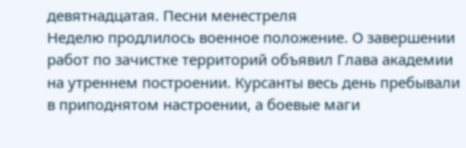девятнадцатая. Песни менестреля
Неделю продлилось военное положение. О завершении работ по зачистке территорий объявил Глава академии на утреннем построении. Курсанты весь день пребывали в приподнятом настроении, а боевые маги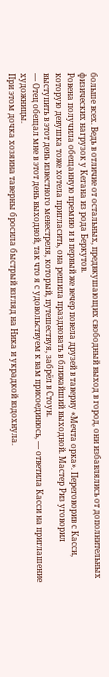больше всех. Ведь в отличие от остальных, предвкушающих свободный выход в город, они избавлялись от дополнительных физических нагрузок у Кегана из рода Беркутов.
Ровена получила обещанную премию и в первый же вечер повела друзей в таверну «Мечта орка». Переговорив с Касси, которую девушка тоже хотела пригласить, она решила праздновать в ближайший выходной. Мастер Риз уговорил выступить в этот день известного менестреля, который, путешествуя, забрёл в Стоун.
— Отец обещал мне в этот день выходной, так что я с удовольствуем к вам присоединюсь, — ответила Касси на приглашение художницы.
При этом дочка хозяина таверны бросила быстрый взгляд на Ника и украдкой вздохнула.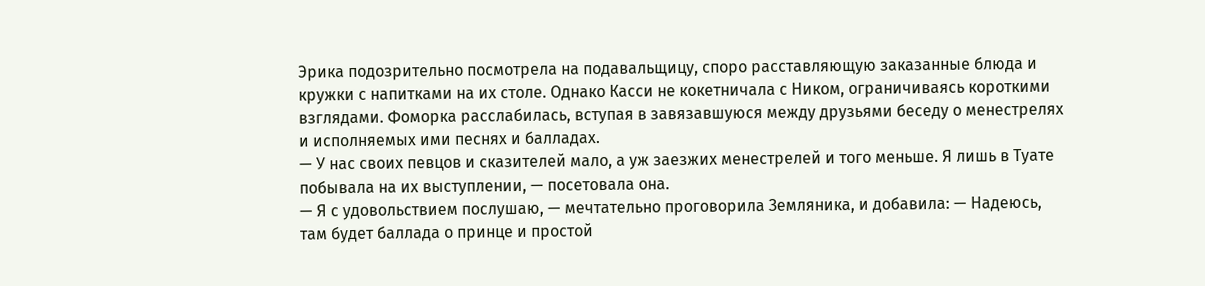Эрика подозрительно посмотрела на подавальщицу, споро расставляющую заказанные блюда и кружки с напитками на их столе. Однако Касси не кокетничала с Ником, ограничиваясь короткими взглядами. Фоморка расслабилась, вступая в завязавшуюся между друзьями беседу о менестрелях и исполняемых ими песнях и балладах.
— У нас своих певцов и сказителей мало, а уж заезжих менестрелей и того меньше. Я лишь в Туате побывала на их выступлении, — посетовала она.
— Я с удовольствием послушаю, — мечтательно проговорила Земляника, и добавила: — Надеюсь, там будет баллада о принце и простой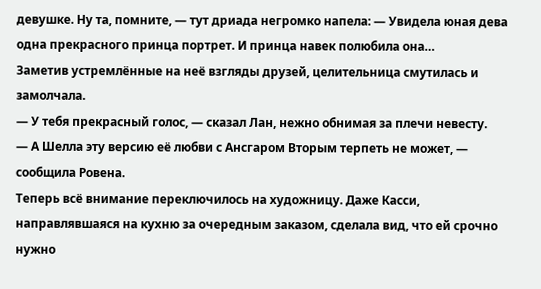девушке. Ну та, помните, — тут дриада негромко напела: — Увидела юная дева одна прекрасного принца портрет. И принца навек полюбила она…
Заметив устремлённые на неё взгляды друзей, целительница смутилась и замолчала.
— У тебя прекрасный голос, — сказал Лан, нежно обнимая за плечи невесту.
— А Шелла эту версию её любви с Ансгаром Вторым терпеть не может, — сообщила Ровена.
Теперь всё внимание переключилось на художницу. Даже Касси, направлявшаяся на кухню за очередным заказом, сделала вид, что ей срочно нужно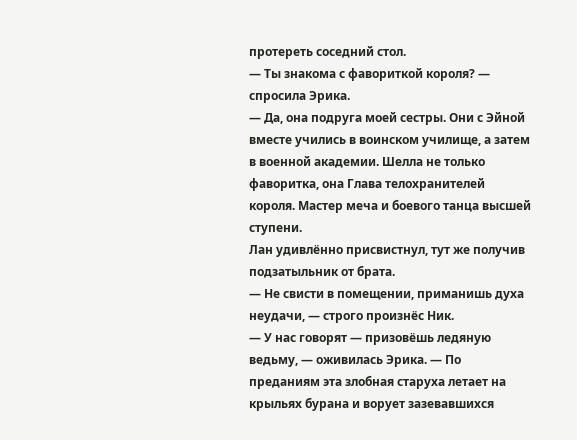протереть соседний стол.
— Ты знакома с фавориткой короля? — спросила Эрика.
— Да, она подруга моей сестры. Они с Эйной вместе учились в воинском училище, а затем в военной академии. Шелла не только фаворитка, она Глава телохранителей короля. Мастер меча и боевого танца высшей ступени.
Лан удивлённо присвистнул, тут же получив подзатыльник от брата.
— Не свисти в помещении, приманишь духа неудачи, — строго произнёс Ник.
— У нас говорят — призовёшь ледяную ведьму, — оживилась Эрика. — По преданиям эта злобная старуха летает на крыльях бурана и ворует зазевавшихся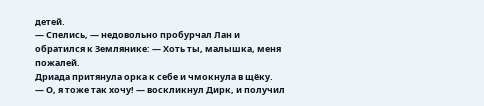детей.
— Спелись, — недовольно пробурчал Лан и обратился к Землянике: — Хоть ты, малышка, меня пожалей.
Дриада притянула орка к себе и чмокнула в щёку.
— О, я тоже так хочу! — воскликнул Дирк, и получил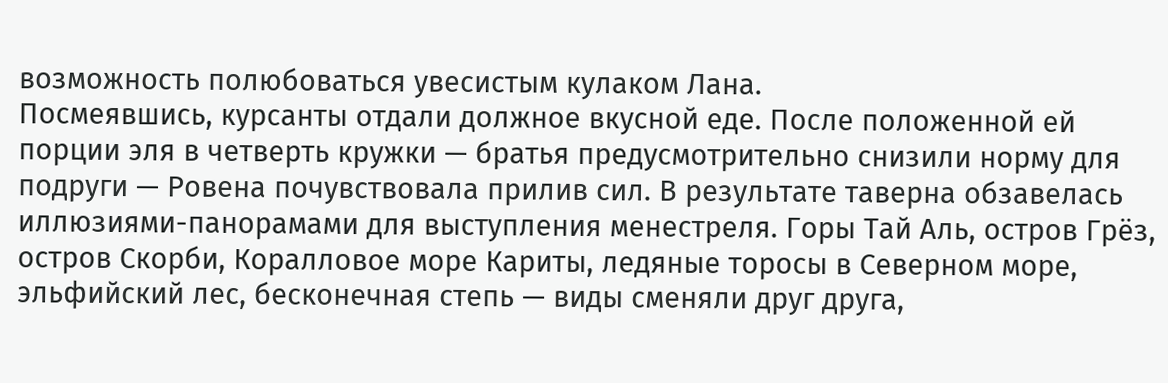возможность полюбоваться увесистым кулаком Лана.
Посмеявшись, курсанты отдали должное вкусной еде. После положенной ей порции эля в четверть кружки — братья предусмотрительно снизили норму для подруги — Ровена почувствовала прилив сил. В результате таверна обзавелась иллюзиями-панорамами для выступления менестреля. Горы Тай Аль, остров Грёз, остров Скорби, Коралловое море Кариты, ледяные торосы в Северном море, эльфийский лес, бесконечная степь — виды сменяли друг друга,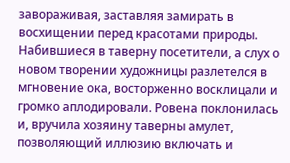завораживая, заставляя замирать в восхищении перед красотами природы.
Набившиеся в таверну посетители, а слух о новом творении художницы разлетелся в мгновение ока, восторженно восклицали и громко аплодировали. Ровена поклонилась и, вручила хозяину таверны амулет, позволяющий иллюзию включать и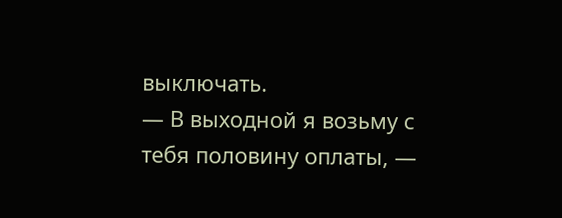выключать.
— В выходной я возьму с тебя половину оплаты, —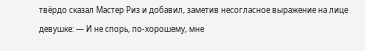твёрдо сказал Мастер Риз и добавил, заметив несогласное выражение на лице девушке: — И не спорь, по-хорошему, мне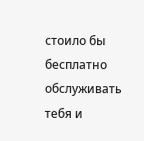стоило бы бесплатно обслуживать тебя и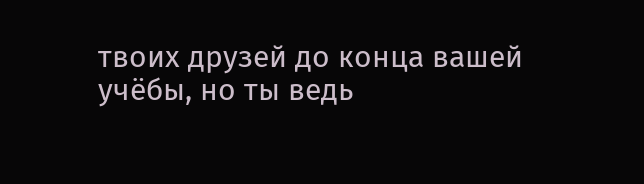твоих друзей до конца вашей учёбы, но ты ведь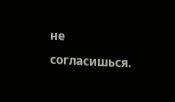не согласишься.